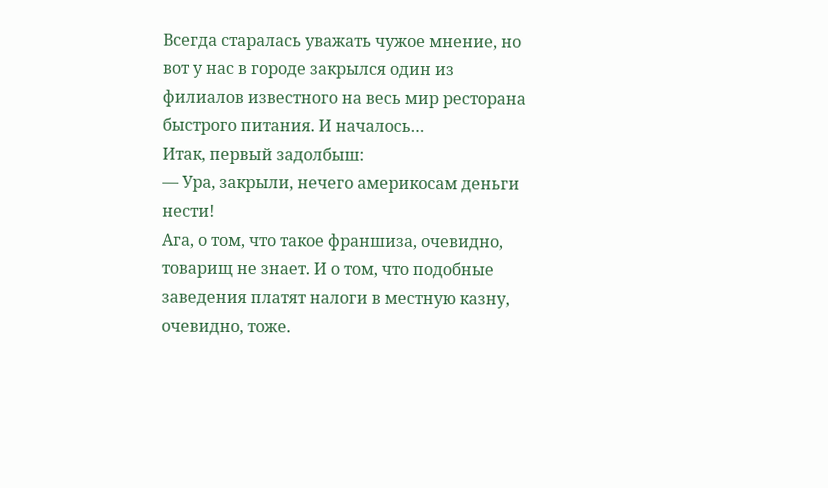Всегда старалась уважать чужое мнение, но вот у нас в городе закрылся один из филиалов известного на весь мир ресторана быстрого питания. И началось…
Итак, первый задолбыш:
— Ура, закрыли, нечего америкосам деньги нести!
Ага, о том, что такое франшиза, очевидно, товарищ не знает. И о том, что подобные заведения платят налоги в местную казну, очевидно, тоже.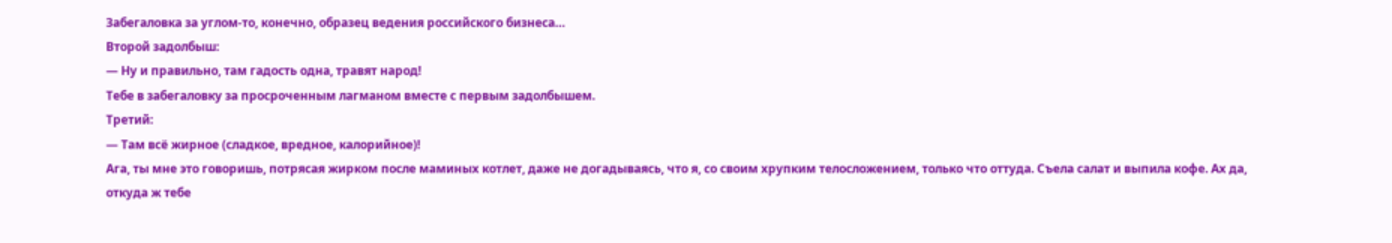Забегаловка за углом-то, конечно, образец ведения российского бизнеса…
Второй задолбыш:
— Ну и правильно, там гадость одна, травят народ!
Тебе в забегаловку за просроченным лагманом вместе с первым задолбышем.
Третий:
— Там всё жирное (сладкое, вредное, калорийное)!
Ага, ты мне это говоришь, потрясая жирком после маминых котлет, даже не догадываясь, что я, со своим хрупким телосложением, только что оттуда. Съела салат и выпила кофе. Ах да, откуда ж тебе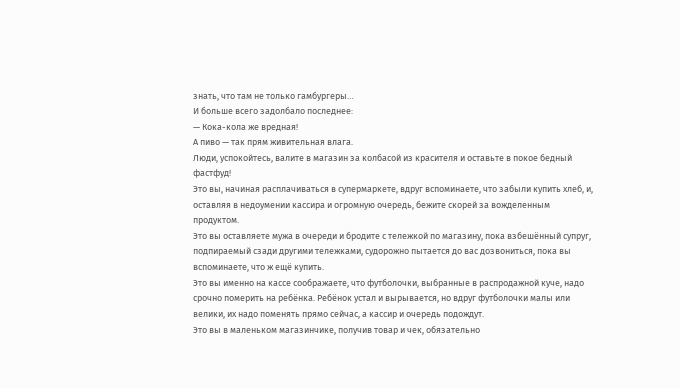знать, что там не только гамбургеры…
И больше всего задолбало последнее:
— Кока-кола же вредная!
А пиво — так прям живительная влага.
Люди, успокойтесь, валите в магазин за колбасой из красителя и оставьте в покое бедный фастфуд!
Это вы, начиная расплачиваться в супермаркете, вдруг вспоминаете, что забыли купить хлеб, и, оставляя в недоумении кассира и огромную очередь, бежите скорей за вожделенным продуктом.
Это вы оставляете мужа в очереди и бродите с тележкой по магазину, пока взбешённый супруг, подпираемый сзади другими тележками, судорожно пытается до вас дозвониться, пока вы вспоминаете, что ж ещё купить.
Это вы именно на кассе соображаете, что футболочки, выбранные в распродажной куче, надо срочно померить на ребёнка. Ребёнок устал и вырывается, но вдруг футболочки малы или велики, их надо поменять прямо сейчас, а кассир и очередь подождут.
Это вы в маленьком магазинчике, получив товар и чек, обязательно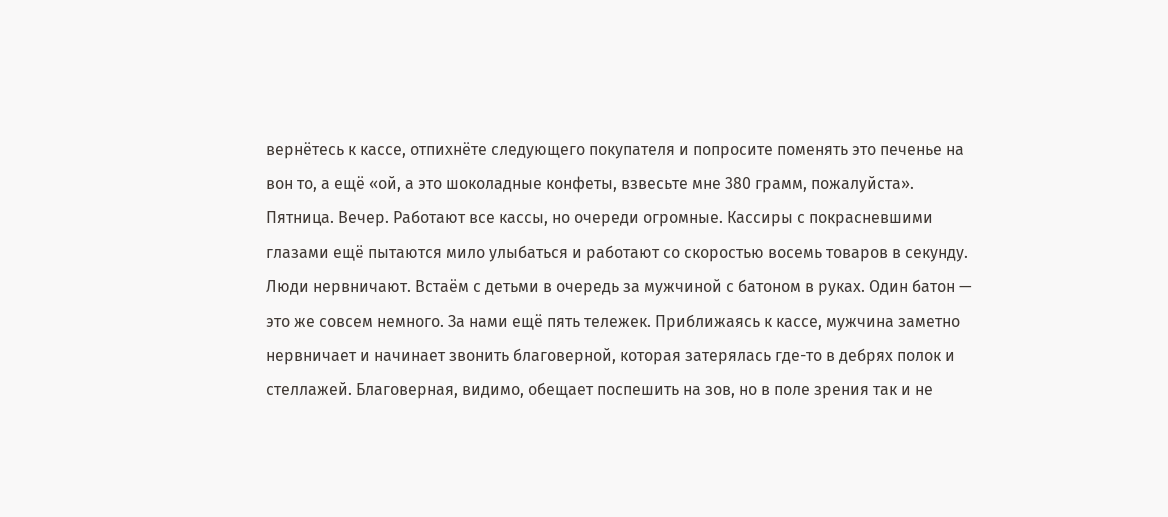вернётесь к кассе, отпихнёте следующего покупателя и попросите поменять это печенье на вон то, а ещё «ой, а это шоколадные конфеты, взвесьте мне 380 грамм, пожалуйста».
Пятница. Вечер. Работают все кассы, но очереди огромные. Кассиры с покрасневшими глазами ещё пытаются мило улыбаться и работают со скоростью восемь товаров в секунду. Люди нервничают. Встаём с детьми в очередь за мужчиной с батоном в руках. Один батон — это же совсем немного. За нами ещё пять тележек. Приближаясь к кассе, мужчина заметно нервничает и начинает звонить благоверной, которая затерялась где-то в дебрях полок и стеллажей. Благоверная, видимо, обещает поспешить на зов, но в поле зрения так и не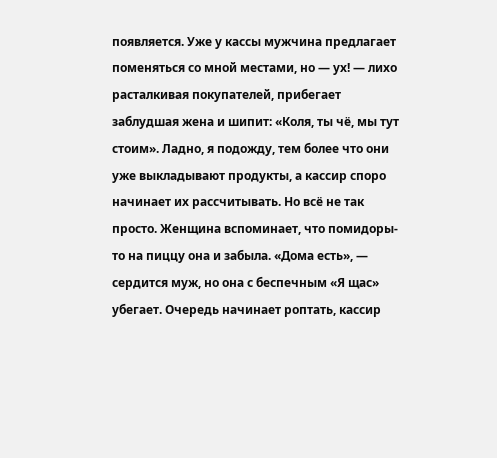появляется. Уже у кассы мужчина предлагает поменяться со мной местами, но — ух! — лихо расталкивая покупателей, прибегает заблудшая жена и шипит: «Коля, ты чё, мы тут стоим». Ладно, я подожду, тем более что они уже выкладывают продукты, а кассир споро начинает их рассчитывать. Но всё не так просто. Женщина вспоминает, что помидоры-то на пиццу она и забыла. «Дома есть», — сердится муж, но она с беспечным «Я щас» убегает. Очередь начинает роптать, кассир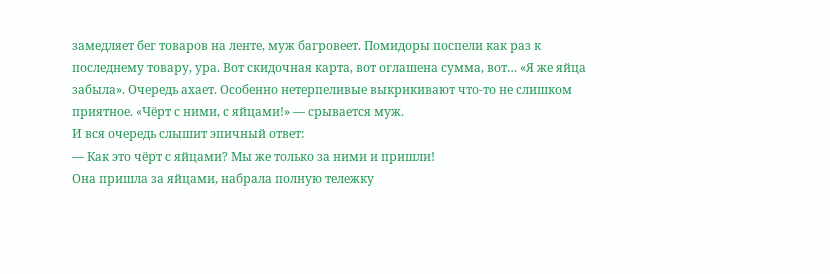замедляет бег товаров на ленте, муж багровеет. Помидоры поспели как раз к последнему товару, ура. Вот скидочная карта, вот оглашена сумма, вот… «Я же яйца забыла». Очередь ахает. Особенно нетерпеливые выкрикивают что-то не слишком приятное. «Чёрт с ними, с яйцами!» — срывается муж.
И вся очередь слышит эпичный ответ:
— Как это чёрт с яйцами? Мы же только за ними и пришли!
Она пришла за яйцами, набрала полную тележку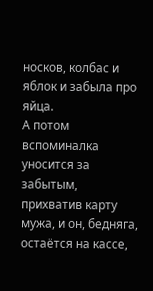носков, колбас и яблок и забыла про яйца.
А потом вспоминалка уносится за забытым, прихватив карту мужа, и он, бедняга, остаётся на кассе,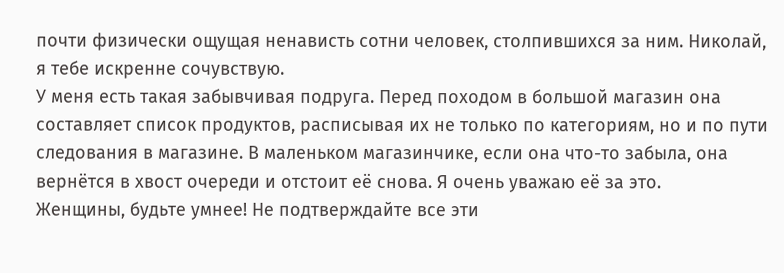почти физически ощущая ненависть сотни человек, столпившихся за ним. Николай, я тебе искренне сочувствую.
У меня есть такая забывчивая подруга. Перед походом в большой магазин она составляет список продуктов, расписывая их не только по категориям, но и по пути следования в магазине. В маленьком магазинчике, если она что-то забыла, она вернётся в хвост очереди и отстоит её снова. Я очень уважаю её за это.
Женщины, будьте умнее! Не подтверждайте все эти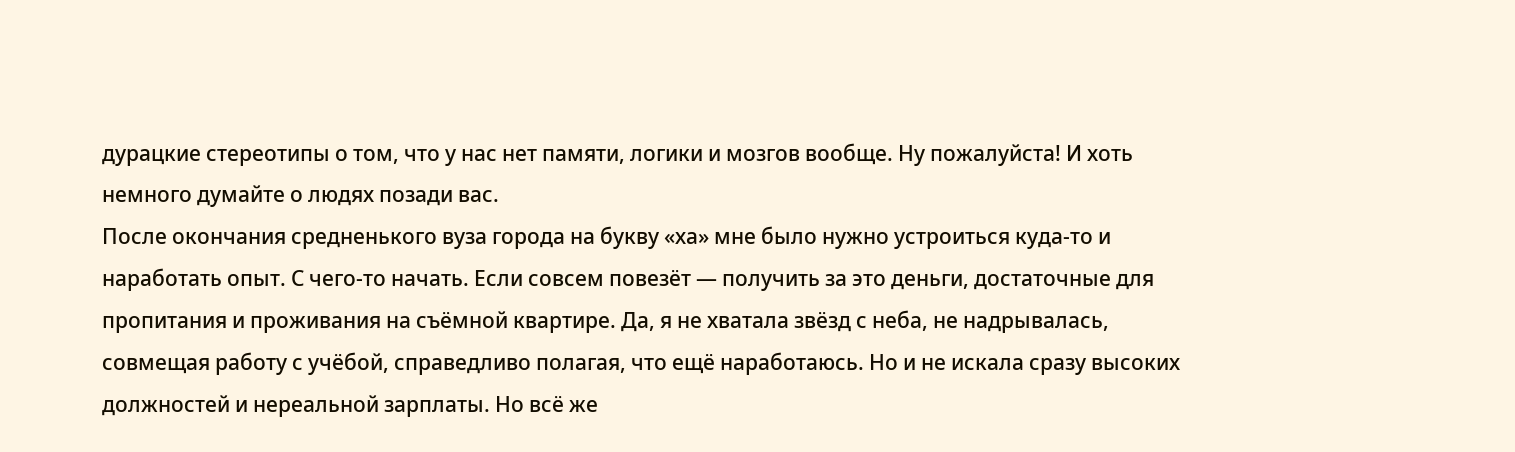дурацкие стереотипы о том, что у нас нет памяти, логики и мозгов вообще. Ну пожалуйста! И хоть немного думайте о людях позади вас.
После окончания средненького вуза города на букву «ха» мне было нужно устроиться куда-то и наработать опыт. С чего-то начать. Если совсем повезёт — получить за это деньги, достаточные для пропитания и проживания на съёмной квартире. Да, я не хватала звёзд с неба, не надрывалась, совмещая работу с учёбой, справедливо полагая, что ещё наработаюсь. Но и не искала сразу высоких должностей и нереальной зарплаты. Но всё же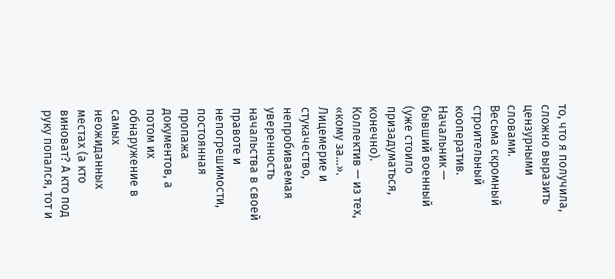то, что я получила, сложно выразить цензурными словами.
Весьма скромный строительный кооператив. Начальник — бывший военный (уже стоило призадуматься, конечно). Коллектив — из тех, «кому за…». Лицемерие и стукачество, непробиваемая уверенность начальства в своей правоте и непогрешимости, постоянная пропажа документов, а потом их обнаружение в самых неожиданных местах (а кто виноват? А кто под руку попался, тот и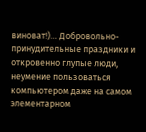виноват!)… Добровольно-принудительные праздники и откровенно глупые люди, неумение пользоваться компьютером даже на самом элементарном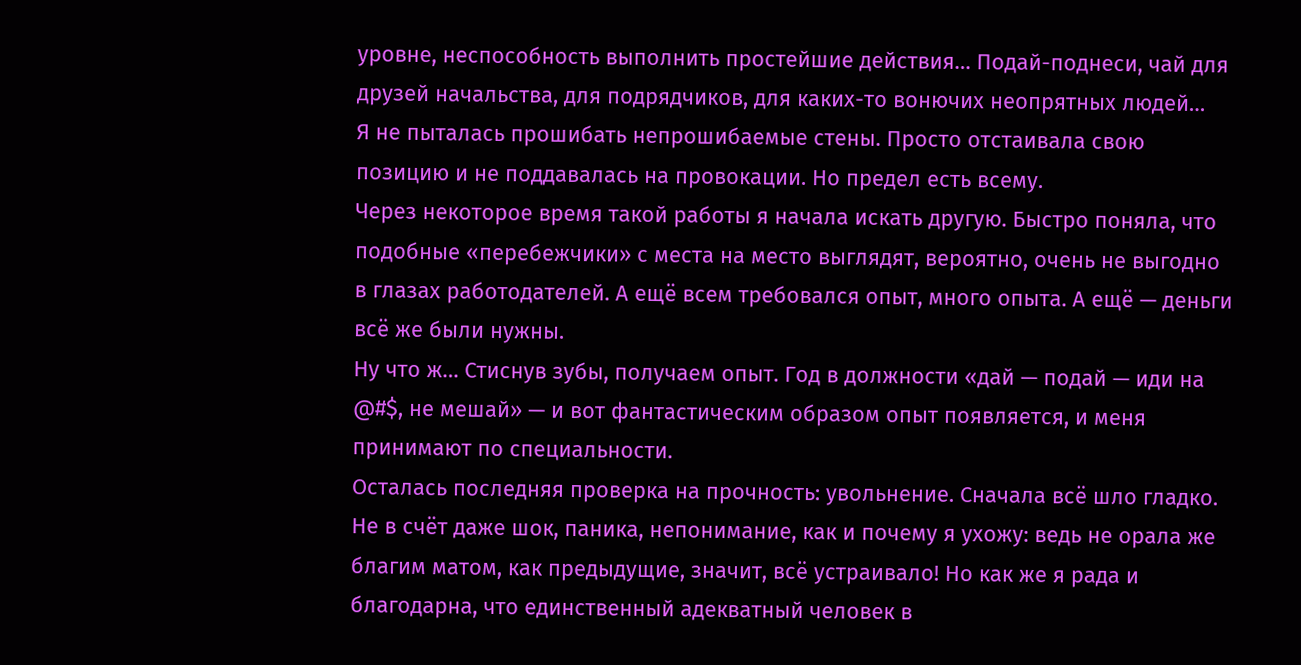уровне, неспособность выполнить простейшие действия… Подай-поднеси, чай для друзей начальства, для подрядчиков, для каких-то вонючих неопрятных людей…
Я не пыталась прошибать непрошибаемые стены. Просто отстаивала свою позицию и не поддавалась на провокации. Но предел есть всему.
Через некоторое время такой работы я начала искать другую. Быстро поняла, что подобные «перебежчики» с места на место выглядят, вероятно, очень не выгодно в глазах работодателей. А ещё всем требовался опыт, много опыта. А ещё — деньги всё же были нужны.
Ну что ж… Стиснув зубы, получаем опыт. Год в должности «дай — подай — иди на @#$, не мешай» — и вот фантастическим образом опыт появляется, и меня принимают по специальности.
Осталась последняя проверка на прочность: увольнение. Сначала всё шло гладко. Не в счёт даже шок, паника, непонимание, как и почему я ухожу: ведь не орала же благим матом, как предыдущие, значит, всё устраивало! Но как же я рада и благодарна, что единственный адекватный человек в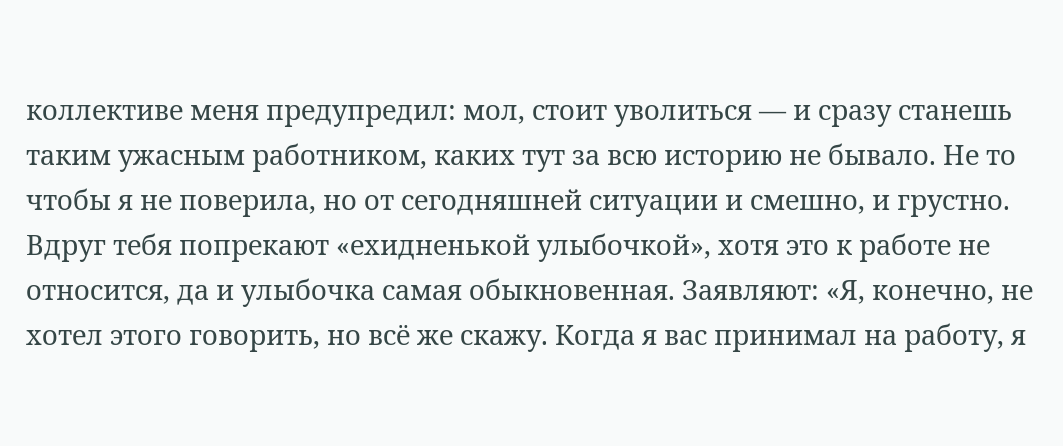коллективе меня предупредил: мол, стоит уволиться — и сразу станешь таким ужасным работником, каких тут за всю историю не бывало. Не то чтобы я не поверила, но от сегодняшней ситуации и смешно, и грустно.
Вдруг тебя попрекают «ехидненькой улыбочкой», хотя это к работе не относится, да и улыбочка самая обыкновенная. Заявляют: «Я, конечно, не хотел этого говорить, но всё же скажу. Когда я вас принимал на работу, я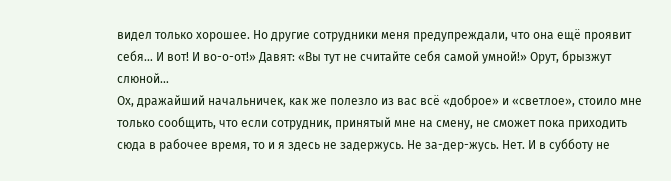видел только хорошее. Но другие сотрудники меня предупреждали, что она ещё проявит себя… И вот! И во-о-от!» Давят: «Вы тут не считайте себя самой умной!» Орут, брызжут слюной…
Ох, дражайший начальничек, как же полезло из вас всё «доброе» и «светлое», стоило мне только сообщить, что если сотрудник, принятый мне на смену, не сможет пока приходить сюда в рабочее время, то и я здесь не задержусь. Не за-дер-жусь. Нет. И в субботу не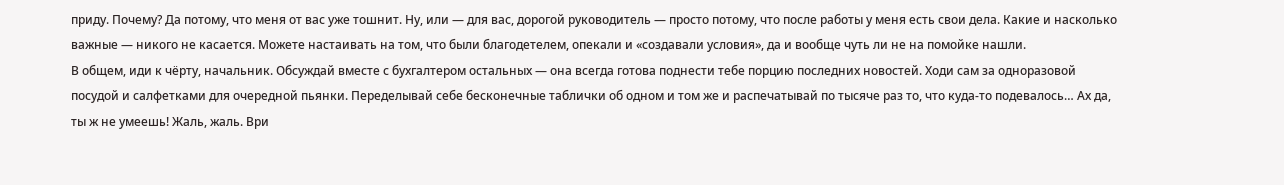приду. Почему? Да потому, что меня от вас уже тошнит. Ну, или — для вас, дорогой руководитель — просто потому, что после работы у меня есть свои дела. Какие и насколько важные — никого не касается. Можете настаивать на том, что были благодетелем, опекали и «создавали условия», да и вообще чуть ли не на помойке нашли.
В общем, иди к чёрту, начальник. Обсуждай вместе с бухгалтером остальных — она всегда готова поднести тебе порцию последних новостей. Ходи сам за одноразовой посудой и салфетками для очередной пьянки. Переделывай себе бесконечные таблички об одном и том же и распечатывай по тысяче раз то, что куда-то подевалось… Ах да, ты ж не умеешь! Жаль, жаль. Ври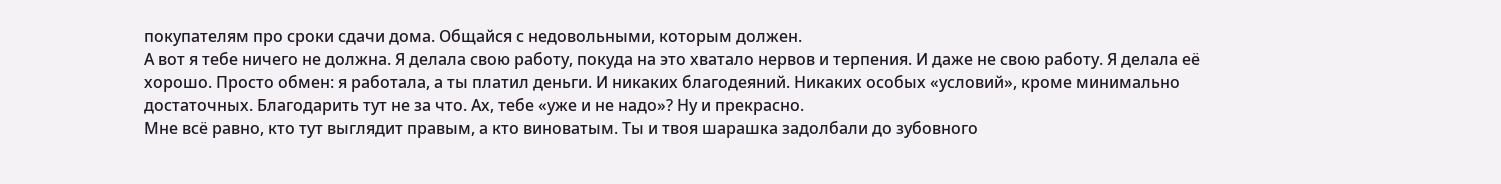покупателям про сроки сдачи дома. Общайся с недовольными, которым должен.
А вот я тебе ничего не должна. Я делала свою работу, покуда на это хватало нервов и терпения. И даже не свою работу. Я делала её хорошо. Просто обмен: я работала, а ты платил деньги. И никаких благодеяний. Никаких особых «условий», кроме минимально достаточных. Благодарить тут не за что. Ах, тебе «уже и не надо»? Ну и прекрасно.
Мне всё равно, кто тут выглядит правым, а кто виноватым. Ты и твоя шарашка задолбали до зубовного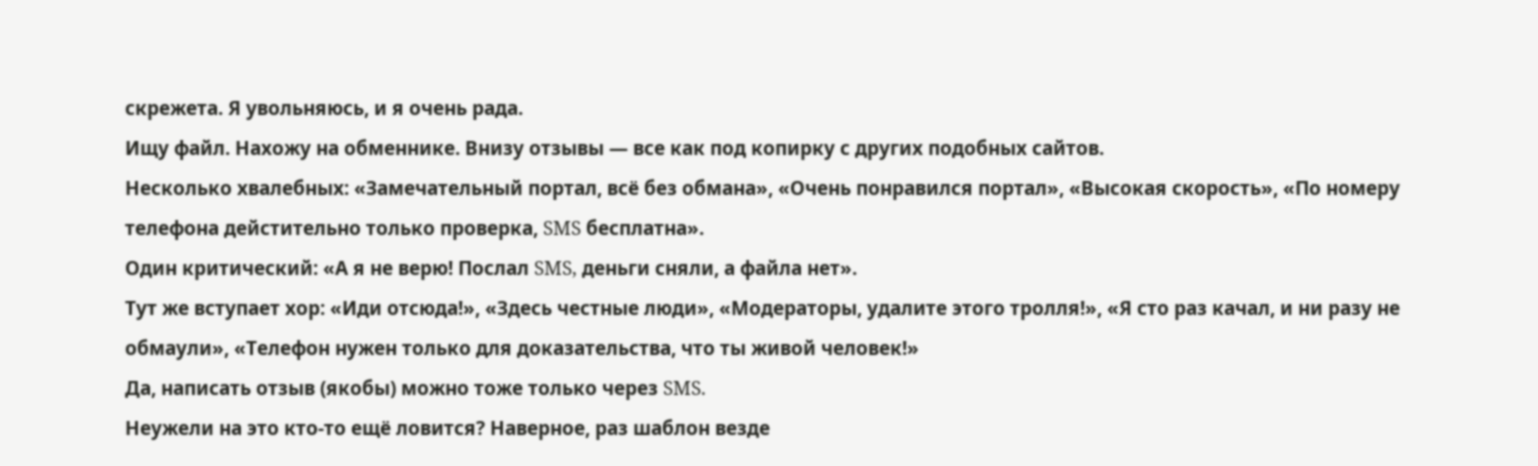скрежета. Я увольняюсь, и я очень рада.
Ищу файл. Нахожу на обменнике. Внизу отзывы — все как под копирку с других подобных сайтов.
Несколько хвалебных: «Замечательный портал, всё без обмана», «Очень понравился портал», «Высокая скорость», «По номеру телефона дейстительно только проверка, SMS бесплатна».
Один критический: «А я не верю! Послал SMS, деньги сняли, а файла нет».
Тут же вступает хор: «Иди отсюда!», «Здесь честные люди», «Модераторы, удалите этого тролля!», «Я сто раз качал, и ни разу не обмаули», «Телефон нужен только для доказательства, что ты живой человек!»
Да, написать отзыв (якобы) можно тоже только через SMS.
Неужели на это кто-то ещё ловится? Наверное, раз шаблон везде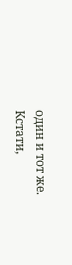один и тот же.
Кстати,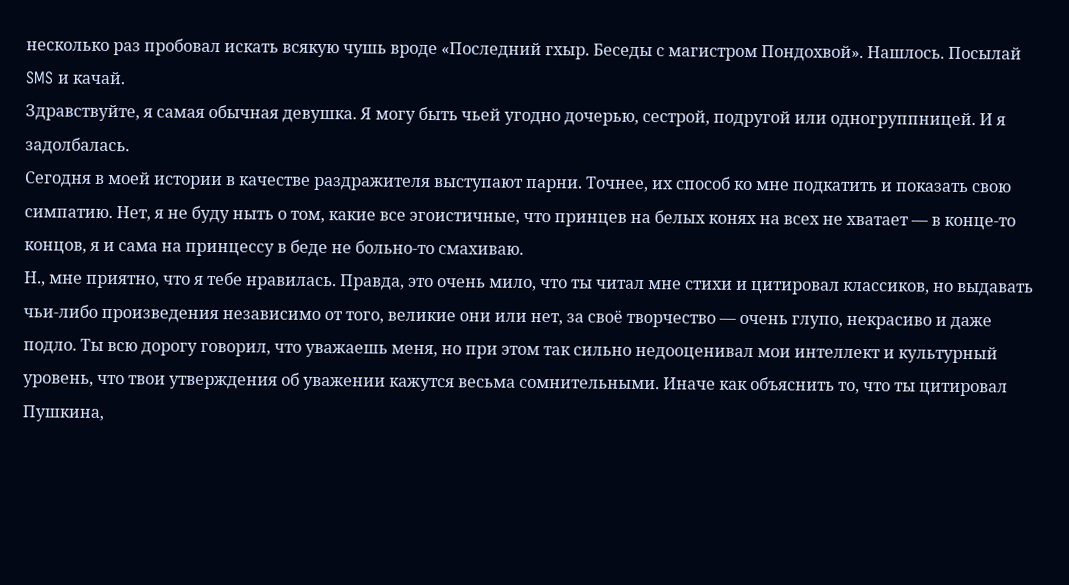несколько раз пробовал искать всякую чушь вроде «Последний гхыр. Беседы с магистром Пондохвой». Нашлось. Посылай SMS и качай.
Здравствуйте, я самая обычная девушка. Я могу быть чьей угодно дочерью, сестрой, подругой или одногруппницей. И я задолбалась.
Сегодня в моей истории в качестве раздражителя выступают парни. Точнее, их способ ко мне подкатить и показать свою симпатию. Нет, я не буду ныть о том, какие все эгоистичные, что принцев на белых конях на всех не хватает — в конце-то концов, я и сама на принцессу в беде не больно-то смахиваю.
Н., мне приятно, что я тебе нравилась. Правда, это очень мило, что ты читал мне стихи и цитировал классиков, но выдавать чьи-либо произведения независимо от того, великие они или нет, за своё творчество — очень глупо, некрасиво и даже подло. Ты всю дорогу говорил, что уважаешь меня, но при этом так сильно недооценивал мои интеллект и культурный уровень, что твои утверждения об уважении кажутся весьма сомнительными. Иначе как объяснить то, что ты цитировал Пушкина,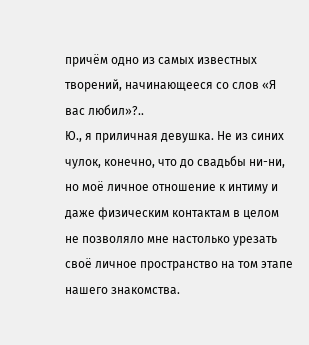причём одно из самых известных творений, начинающееся со слов «Я вас любил»?..
Ю., я приличная девушка. Не из синих чулок, конечно, что до свадьбы ни-ни, но моё личное отношение к интиму и даже физическим контактам в целом не позволяло мне настолько урезать своё личное пространство на том этапе нашего знакомства.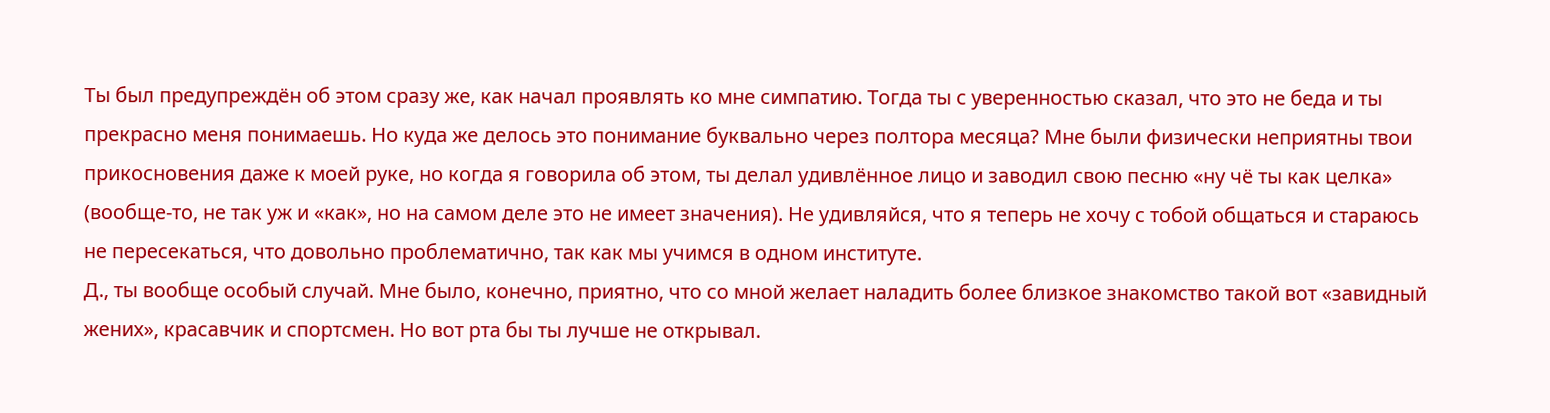Ты был предупреждён об этом сразу же, как начал проявлять ко мне симпатию. Тогда ты с уверенностью сказал, что это не беда и ты прекрасно меня понимаешь. Но куда же делось это понимание буквально через полтора месяца? Мне были физически неприятны твои прикосновения даже к моей руке, но когда я говорила об этом, ты делал удивлённое лицо и заводил свою песню «ну чё ты как целка» (вообще-то, не так уж и «как», но на самом деле это не имеет значения). Не удивляйся, что я теперь не хочу с тобой общаться и стараюсь не пересекаться, что довольно проблематично, так как мы учимся в одном институте.
Д., ты вообще особый случай. Мне было, конечно, приятно, что со мной желает наладить более близкое знакомство такой вот «завидный жених», красавчик и спортсмен. Но вот рта бы ты лучше не открывал.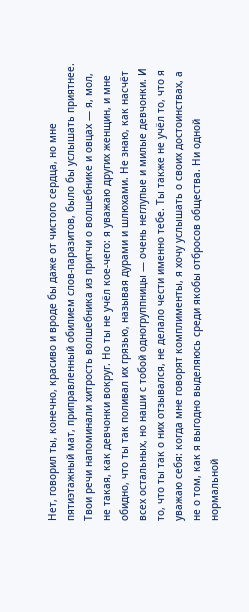Нет, говорил ты, конечно, красиво и вроде бы даже от чистого сердца, но мне пятиэтажный мат, приправленный обилием слов-паразитов, было бы услышать приятнее. Твои речи напоминали хитрость волшебника из притчи о волшебнике и овцах — я, мол, не такая, как девчонки вокруг. Но ты не учёл кое-чего: я уважаю других женщин, и мне обидно, что ты так поливал их грязью, называя дурами и шлюхами. Не знаю, как насчёт всех остальных, но наши с тобой одногруппницы — очень неглупые и милые девчонки. И то, что ты так о них отзывался, не делало чести именно тебе. Ты также не учёл то, что я уважаю себя: когда мне говорят комплименты, я хочу услышать о своих достоинствах, а не о том, как я выгодно выделяюсь среди якобы отбросов общества. Ни одной нормальной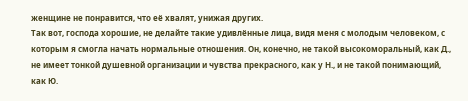женщине не понравится, что её хвалят, унижая других.
Так вот, господа хорошие, не делайте такие удивлённые лица, видя меня с молодым человеком, с которым я смогла начать нормальные отношения. Он, конечно, не такой высокоморальный, как Д., не имеет тонкой душевной организации и чувства прекрасного, как у Н., и не такой понимающий, как Ю.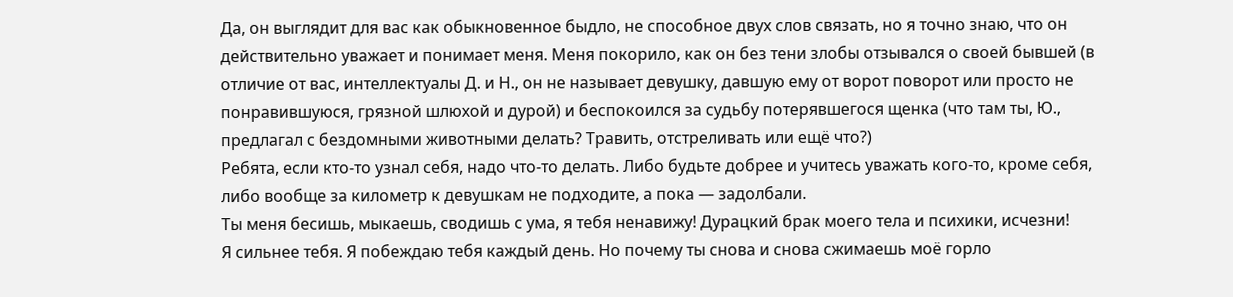Да, он выглядит для вас как обыкновенное быдло, не способное двух слов связать, но я точно знаю, что он действительно уважает и понимает меня. Меня покорило, как он без тени злобы отзывался о своей бывшей (в отличие от вас, интеллектуалы Д. и Н., он не называет девушку, давшую ему от ворот поворот или просто не понравившуюся, грязной шлюхой и дурой) и беспокоился за судьбу потерявшегося щенка (что там ты, Ю., предлагал с бездомными животными делать? Травить, отстреливать или ещё что?)
Ребята, если кто-то узнал себя, надо что-то делать. Либо будьте добрее и учитесь уважать кого-то, кроме себя, либо вообще за километр к девушкам не подходите, а пока — задолбали.
Ты меня бесишь, мыкаешь, сводишь с ума, я тебя ненавижу! Дурацкий брак моего тела и психики, исчезни!
Я сильнее тебя. Я побеждаю тебя каждый день. Но почему ты снова и снова сжимаешь моё горло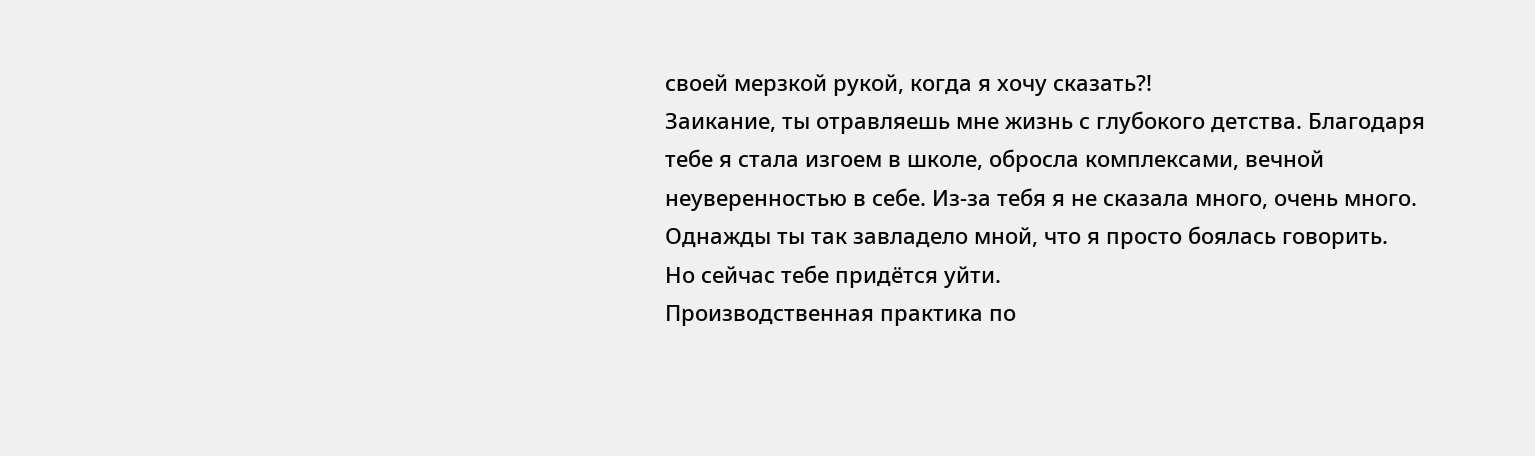своей мерзкой рукой, когда я хочу сказать?!
Заикание, ты отравляешь мне жизнь с глубокого детства. Благодаря тебе я стала изгоем в школе, обросла комплексами, вечной неуверенностью в себе. Из-за тебя я не сказала много, очень много. Однажды ты так завладело мной, что я просто боялась говорить.
Но сейчас тебе придётся уйти.
Производственная практика по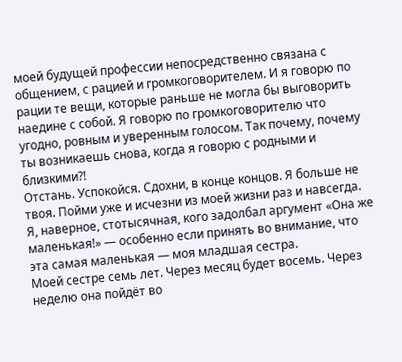моей будущей профессии непосредственно связана с общением, с рацией и громкоговорителем. И я говорю по рации те вещи, которые раньше не могла бы выговорить наедине с собой. Я говорю по громкоговорителю что угодно, ровным и уверенным голосом. Так почему, почему ты возникаешь снова, когда я говорю с родными и близкими?!
Отстань. Успокойся. Сдохни, в конце концов. Я больше не твоя. Пойми уже и исчезни из моей жизни раз и навсегда.
Я, наверное, стотысячная, кого задолбал аргумент «Она же маленькая!» — особенно если принять во внимание, что эта самая маленькая — моя младшая сестра.
Моей сестре семь лет. Через месяц будет восемь. Через неделю она пойдёт во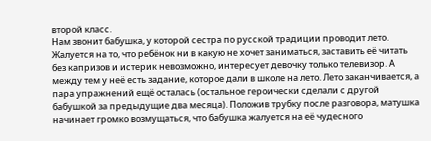второй класс.
Нам звонит бабушка, у которой сестра по русской традиции проводит лето. Жалуется на то, что ребёнок ни в какую не хочет заниматься, заставить её читать без капризов и истерик невозможно, интересует девочку только телевизор. А между тем у неё есть задание, которое дали в школе на лето. Лето заканчивается, а пара упражнений ещё осталась (остальное героически сделали с другой бабушкой за предыдущие два месяца). Положив трубку после разговора, матушка начинает громко возмущаться, что бабушка жалуется на её чудесного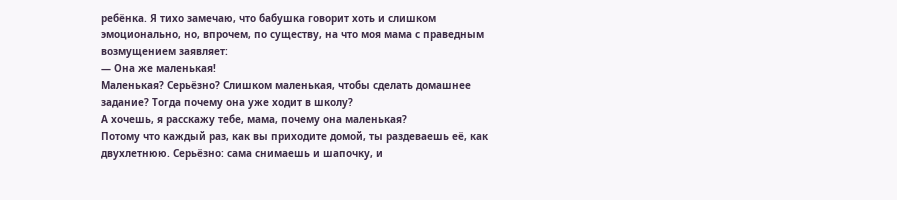ребёнка. Я тихо замечаю, что бабушка говорит хоть и слишком эмоционально, но, впрочем, по существу, на что моя мама с праведным возмущением заявляет:
— Она же маленькая!
Маленькая? Серьёзно? Слишком маленькая, чтобы сделать домашнее задание? Тогда почему она уже ходит в школу?
А хочешь, я расскажу тебе, мама, почему она маленькая?
Потому что каждый раз, как вы приходите домой, ты раздеваешь её, как двухлетнюю. Серьёзно: сама снимаешь и шапочку, и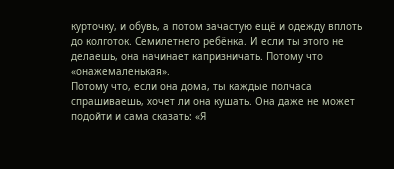курточку, и обувь, а потом зачастую ещё и одежду вплоть до колготок. Семилетнего ребёнка. И если ты этого не делаешь, она начинает капризничать. Потому что «онажемаленькая».
Потому что, если она дома, ты каждые полчаса спрашиваешь, хочет ли она кушать. Она даже не может подойти и сама сказать: «Я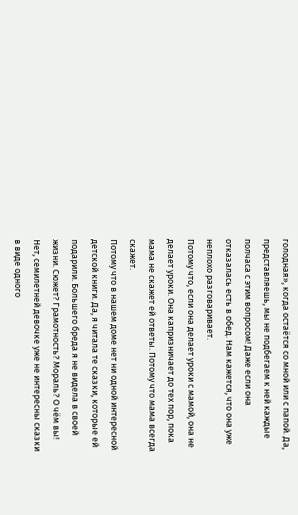голодная», когда остаётся со мной или с папой. Да, представляешь, мы не подбегаем к ней каждые полчаса с этим вопросом! Даже если она отказалась есть в обед. Нам кажется, что она уже неплохо разговаривает.
Потому что, если она делает уроки с мамой, она не делает уроки. Она капризничает до тех пор, пока мама не скажет ей ответы. Потому что мама всегда скажет.
Потому что в нашем доме нет ни одной интересной детской книги. Да, я читала те сказки, которые ей подарили. Большего бреда я не видела в своей жизни. Сюжет? Грамотность? Мораль? О чём вы! Нет, семилетней девочке уже не интересны сказки в виде одного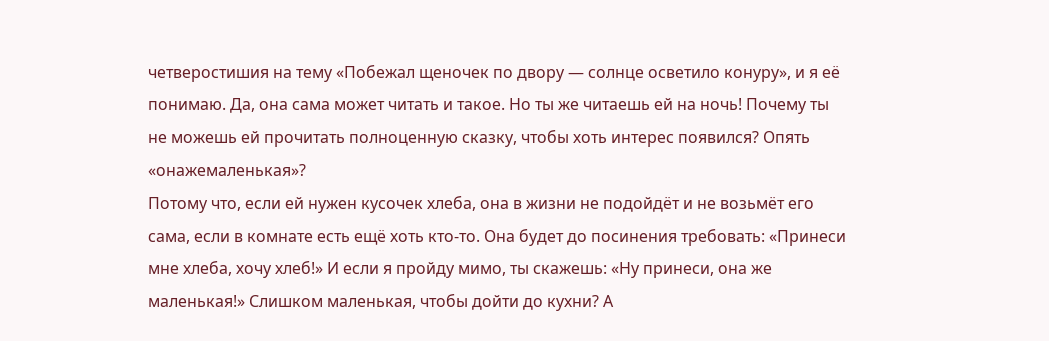четверостишия на тему «Побежал щеночек по двору — солнце осветило конуру», и я её понимаю. Да, она сама может читать и такое. Но ты же читаешь ей на ночь! Почему ты не можешь ей прочитать полноценную сказку, чтобы хоть интерес появился? Опять «онажемаленькая»?
Потому что, если ей нужен кусочек хлеба, она в жизни не подойдёт и не возьмёт его сама, если в комнате есть ещё хоть кто-то. Она будет до посинения требовать: «Принеси мне хлеба, хочу хлеб!» И если я пройду мимо, ты скажешь: «Ну принеси, она же маленькая!» Слишком маленькая, чтобы дойти до кухни? А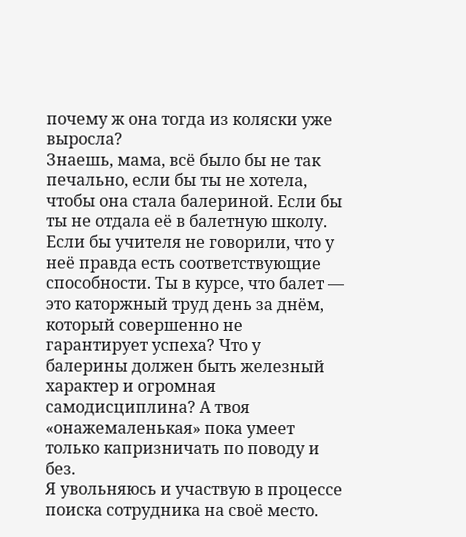почему ж она тогда из коляски уже выросла?
Знаешь, мама, всё было бы не так печально, если бы ты не хотела, чтобы она стала балериной. Если бы ты не отдала её в балетную школу. Если бы учителя не говорили, что у неё правда есть соответствующие способности. Ты в курсе, что балет — это каторжный труд день за днём, который совершенно не гарантирует успеха? Что у балерины должен быть железный характер и огромная самодисциплина? А твоя «онажемаленькая» пока умеет только капризничать по поводу и без.
Я увольняюсь и участвую в процессе поиска сотрудника на своё место.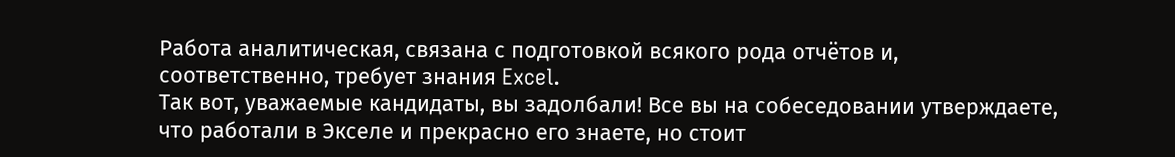Работа аналитическая, связана с подготовкой всякого рода отчётов и, соответственно, требует знания Excel.
Так вот, уважаемые кандидаты, вы задолбали! Все вы на собеседовании утверждаете, что работали в Экселе и прекрасно его знаете, но стоит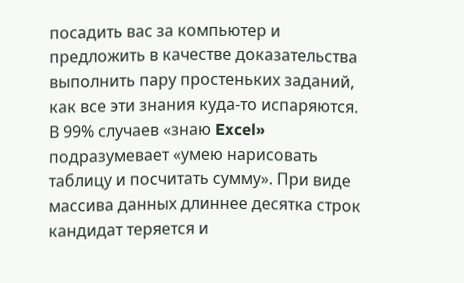посадить вас за компьютер и предложить в качестве доказательства выполнить пару простеньких заданий, как все эти знания куда-то испаряются. В 99% случаев «знаю Excel» подразумевает «умею нарисовать таблицу и посчитать сумму». При виде массива данных длиннее десятка строк кандидат теряется и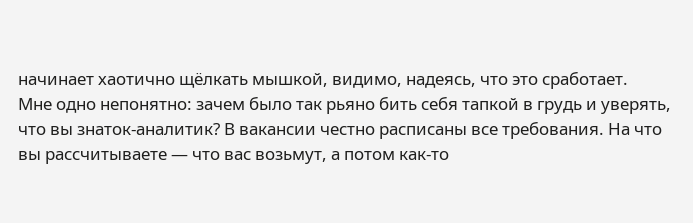начинает хаотично щёлкать мышкой, видимо, надеясь, что это сработает.
Мне одно непонятно: зачем было так рьяно бить себя тапкой в грудь и уверять, что вы знаток-аналитик? В вакансии честно расписаны все требования. На что вы рассчитываете — что вас возьмут, а потом как-то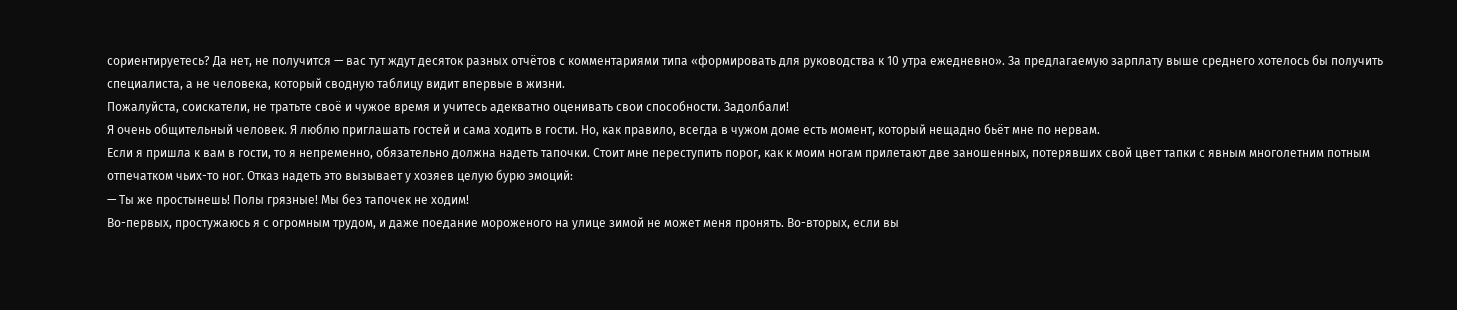сориентируетесь? Да нет, не получится — вас тут ждут десяток разных отчётов с комментариями типа «формировать для руководства к 10 утра ежедневно». За предлагаемую зарплату выше среднего хотелось бы получить специалиста, а не человека, который сводную таблицу видит впервые в жизни.
Пожалуйста, соискатели, не тратьте своё и чужое время и учитесь адекватно оценивать свои способности. Задолбали!
Я очень общительный человек. Я люблю приглашать гостей и сама ходить в гости. Но, как правило, всегда в чужом доме есть момент, который нещадно бьёт мне по нервам.
Если я пришла к вам в гости, то я непременно, обязательно должна надеть тапочки. Стоит мне переступить порог, как к моим ногам прилетают две заношенных, потерявших свой цвет тапки с явным многолетним потным отпечатком чьих-то ног. Отказ надеть это вызывает у хозяев целую бурю эмоций:
— Ты же простынешь! Полы грязные! Мы без тапочек не ходим!
Во-первых, простужаюсь я с огромным трудом, и даже поедание мороженого на улице зимой не может меня пронять. Во-вторых, если вы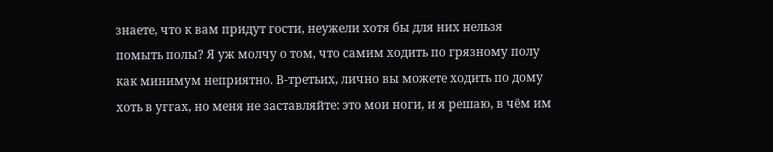знаете, что к вам придут гости, неужели хотя бы для них нельзя помыть полы? Я уж молчу о том, что самим ходить по грязному полу как минимум неприятно. В-третьих, лично вы можете ходить по дому хоть в уггах, но меня не заставляйте: это мои ноги, и я решаю, в чём им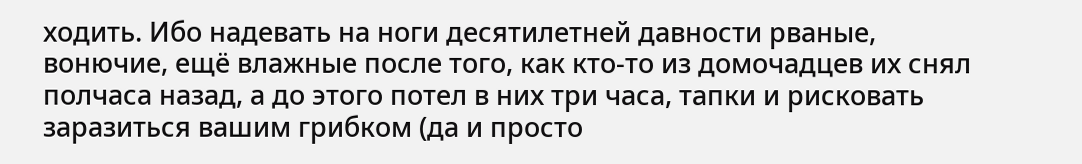ходить. Ибо надевать на ноги десятилетней давности рваные, вонючие, ещё влажные после того, как кто-то из домочадцев их снял полчаса назад, а до этого потел в них три часа, тапки и рисковать заразиться вашим грибком (да и просто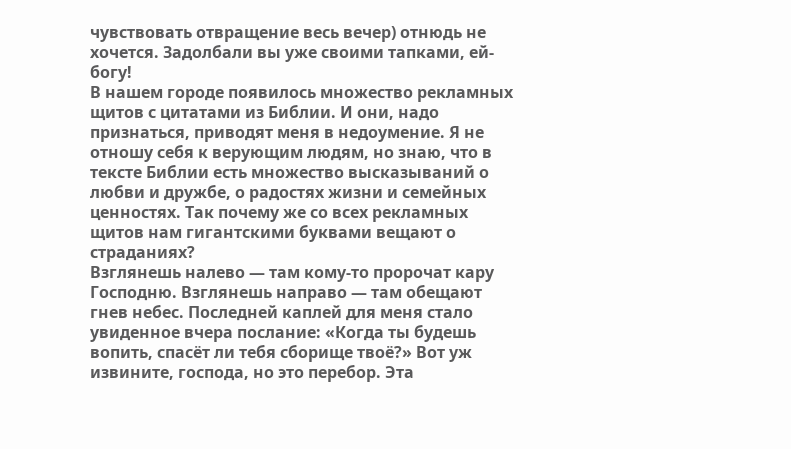чувствовать отвращение весь вечер) отнюдь не хочется. Задолбали вы уже своими тапками, ей-богу!
В нашем городе появилось множество рекламных щитов с цитатами из Библии. И они, надо признаться, приводят меня в недоумение. Я не отношу себя к верующим людям, но знаю, что в тексте Библии есть множество высказываний о любви и дружбе, о радостях жизни и семейных ценностях. Так почему же со всех рекламных щитов нам гигантскими буквами вещают о страданиях?
Взглянешь налево — там кому-то пророчат кару Господню. Взглянешь направо — там обещают гнев небес. Последней каплей для меня стало увиденное вчера послание: «Когда ты будешь вопить, спасёт ли тебя сборище твоё?» Вот уж извините, господа, но это перебор. Эта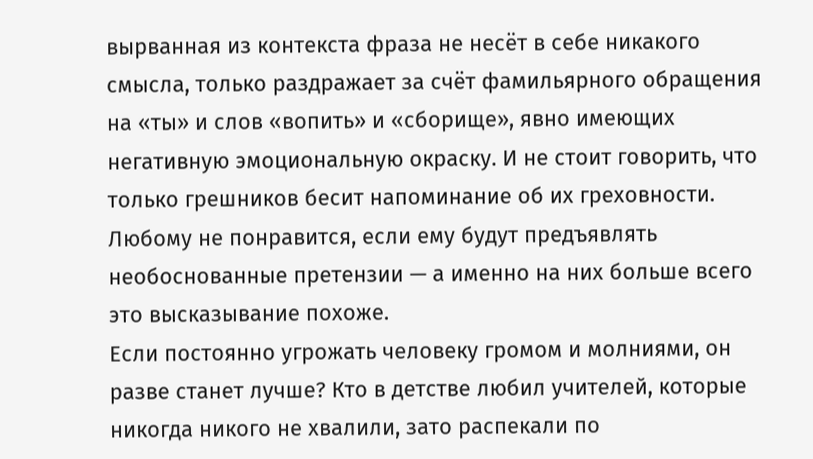вырванная из контекста фраза не несёт в себе никакого смысла, только раздражает за счёт фамильярного обращения на «ты» и слов «вопить» и «сборище», явно имеющих негативную эмоциональную окраску. И не стоит говорить, что только грешников бесит напоминание об их греховности. Любому не понравится, если ему будут предъявлять необоснованные претензии — а именно на них больше всего это высказывание похоже.
Если постоянно угрожать человеку громом и молниями, он разве станет лучше? Кто в детстве любил учителей, которые никогда никого не хвалили, зато распекали по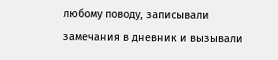любому поводу, записывали замечания в дневник и вызывали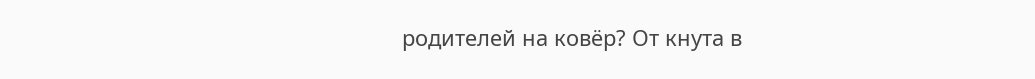родителей на ковёр? От кнута в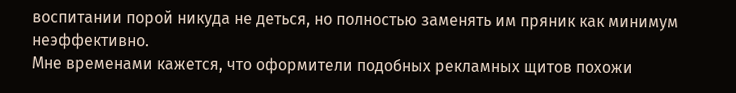воспитании порой никуда не деться, но полностью заменять им пряник как минимум неэффективно.
Мне временами кажется, что оформители подобных рекламных щитов похожи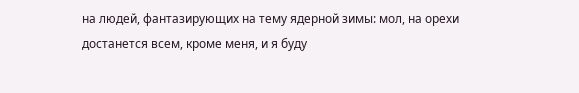на людей, фантазирующих на тему ядерной зимы: мол, на орехи достанется всем, кроме меня, и я буду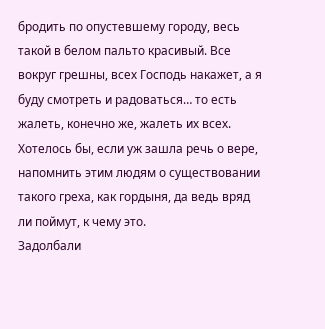бродить по опустевшему городу, весь такой в белом пальто красивый. Все вокруг грешны, всех Господь накажет, а я буду смотреть и радоваться… то есть жалеть, конечно же, жалеть их всех. Хотелось бы, если уж зашла речь о вере, напомнить этим людям о существовании такого греха, как гордыня, да ведь вряд ли поймут, к чему это.
Задолбали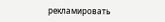рекламировать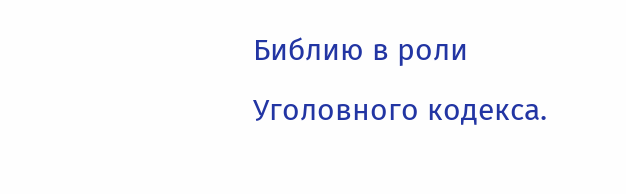Библию в роли Уголовного кодекса.